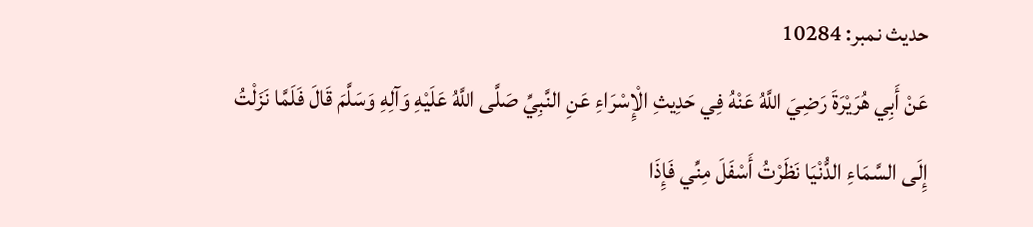حدیث نمبر: 10284
عَنْ أَبِي هُرَيْرَةَ رَضِيَ اللَّهُ عَنْهُ فِي حَدِيثِ الْإِسْرَاءِ عَنِ النَّبِيِّ صَلَّى اللَّهُ عَلَيْهِ وَآلِهِ وَسَلَّمَ قَالَ فَلَمَّا نَزَلْتُ إِلَى السَّمَاءِ الدُّنْيَا نَظَرْتُ أَسْفَلَ مِنِّي فَإِذَا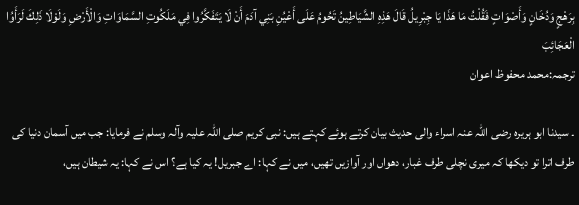بِرَهْجٍ وَدُخَانٍ وَأَصْوَاتٍ فَقُلْتُ مَا هَذَا يَا جِبْرِيلُ قَالَ هَذِهِ الشَّيَاطِينُ تَحُومُ عَلَى أَعْيُنِ بَنِي آدَمَ أَنْ لَا يَتَفَكَّرُوا فِي مَلَكُوتِ السَّمَاوَاتِ وَالْأَرْضِ وَلَوْلَا ذَلِكَ لَرَأَوُا الْعَجَائِبَ
ترجمہ:محمد محفوظ اعوان

۔ سیدنا ابو ہریرہ رضی اللہ عنہ اسراء والی حدیث بیان کرتے ہوئے کہتے ہیں: نبی کریم صلی اللہ علیہ وآلہ وسلم نے فرمایا: جب میں آسمان دنیا کی طرف اترا تو دیکھا کہ میری نچلی طرف غبار، دھواں اور آوازیں تھیں، میں نے کہا: اے جبریل! یہ کیا ہے؟ اس نے کہا: یہ شیطان ہیں،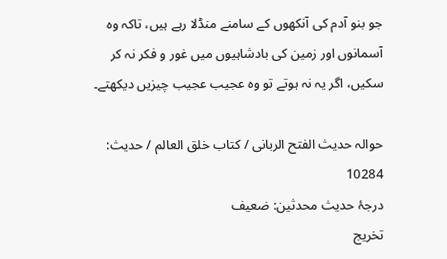جو بنو آدم کی آنکھوں کے سامنے منڈلا رہے ہیں، تاکہ وہ آسمانوں اور زمین کی بادشاہیوں میں غور و فکر نہ کر سکیں، اگر یہ نہ ہوتے تو وہ عجیب عجیب چیزیں دیکھتے۔

حوالہ حدیث الفتح الربانی / كتاب خلق العالم / حدیث: 10284
درجۂ حدیث محدثین: ضعیف
تخریج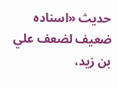حدیث «اسناده ضعيف لضعف علي بن زيد،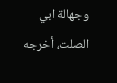وجھالة ابي الصلت، أخرجه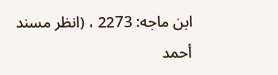ابن ماجه: 2273 ، (انظر مسند أحمد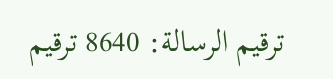ترقيم الرسالة: 8640 ترقیم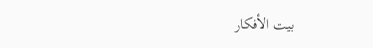بيت الأفكار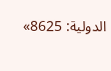الدولية: 8625»